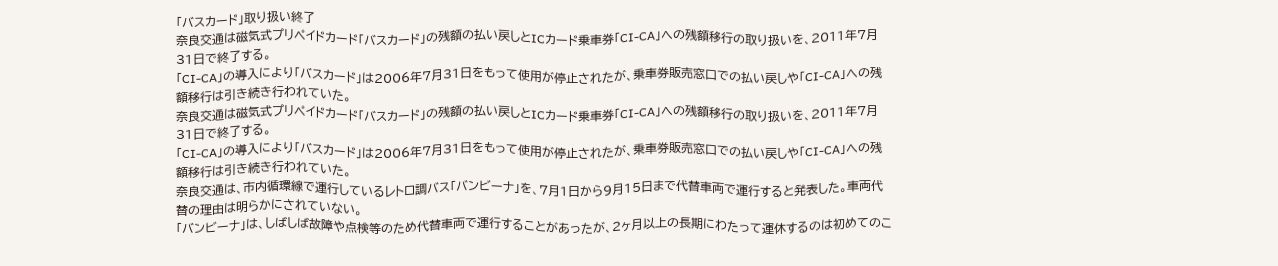「バスカード」取り扱い終了
奈良交通は磁気式プリペイドカード「バスカード」の残額の払い戻しとICカード乗車券「CI-CA」への残額移行の取り扱いを、2011年7月31日で終了する。
「CI-CA」の導入により「バスカード」は2006年7月31日をもって使用が停止されたが、乗車券販売窓口での払い戻しや「CI-CA」への残額移行は引き続き行われていた。
奈良交通は磁気式プリペイドカード「バスカード」の残額の払い戻しとICカード乗車券「CI-CA」への残額移行の取り扱いを、2011年7月31日で終了する。
「CI-CA」の導入により「バスカード」は2006年7月31日をもって使用が停止されたが、乗車券販売窓口での払い戻しや「CI-CA」への残額移行は引き続き行われていた。
奈良交通は、市内循環線で運行しているレトロ調バス「バンビーナ」を、7月1日から9月15日まで代替車両で運行すると発表した。車両代替の理由は明らかにされていない。
「バンビーナ」は、しばしば故障や点検等のため代替車両で運行することがあったが、2ヶ月以上の長期にわたって運休するのは初めてのこ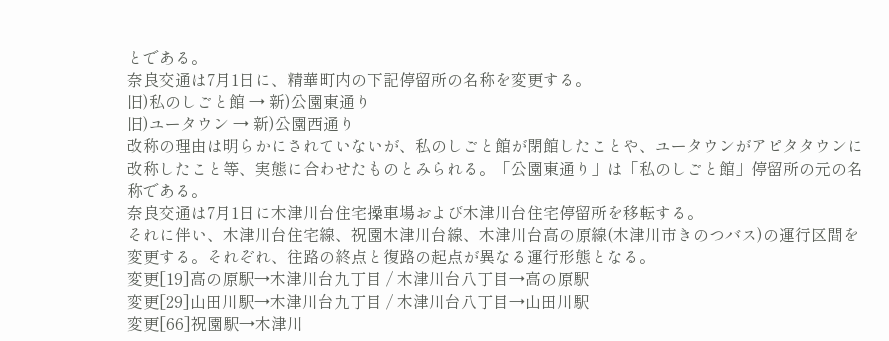とである。
奈良交通は7月1日に、精華町内の下記停留所の名称を変更する。
旧)私のしごと館 → 新)公園東通り
旧)ユータウン → 新)公園西通り
改称の理由は明らかにされていないが、私のしごと館が閉館したことや、ユータウンがアピタタウンに改称したこと等、実態に合わせたものとみられる。「公園東通り」は「私のしごと館」停留所の元の名称である。
奈良交通は7月1日に木津川台住宅操車場および木津川台住宅停留所を移転する。
それに伴い、木津川台住宅線、祝園木津川台線、木津川台高の原線(木津川市きのつバス)の運行区間を変更する。それぞれ、往路の終点と復路の起点が異なる運行形態となる。
変更[19]高の原駅→木津川台九丁目 / 木津川台八丁目→高の原駅
変更[29]山田川駅→木津川台九丁目 / 木津川台八丁目→山田川駅
変更[66]祝園駅→木津川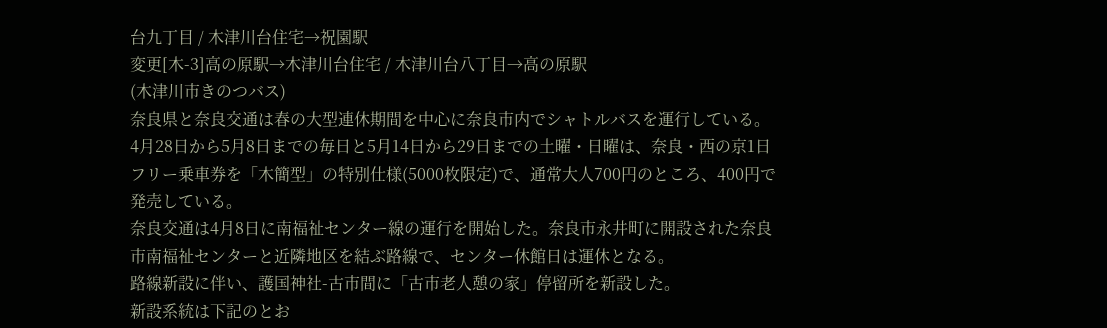台九丁目 / 木津川台住宅→祝園駅
変更[木-3]高の原駅→木津川台住宅 / 木津川台八丁目→高の原駅
(木津川市きのつバス)
奈良県と奈良交通は春の大型連休期間を中心に奈良市内でシャトルバスを運行している。
4月28日から5月8日までの毎日と5月14日から29日までの土曜・日曜は、奈良・西の京1日フリー乗車券を「木簡型」の特別仕様(5000枚限定)で、通常大人700円のところ、400円で発売している。
奈良交通は4月8日に南福祉センター線の運行を開始した。奈良市永井町に開設された奈良市南福祉センターと近隣地区を結ぶ路線で、センター休館日は運休となる。
路線新設に伴い、護国神社-古市間に「古市老人憩の家」停留所を新設した。
新設系統は下記のとお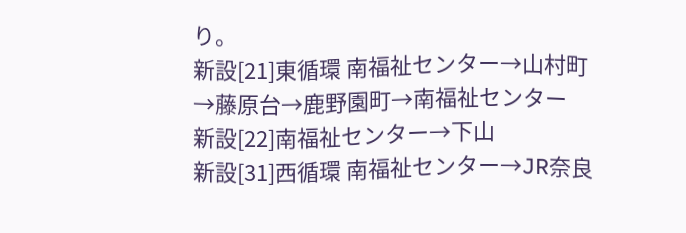り。
新設[21]東循環 南福祉センター→山村町→藤原台→鹿野園町→南福祉センター
新設[22]南福祉センター→下山
新設[31]西循環 南福祉センター→JR奈良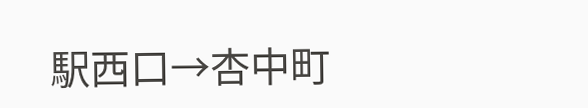駅西口→杏中町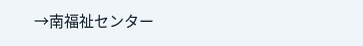→南福祉センター